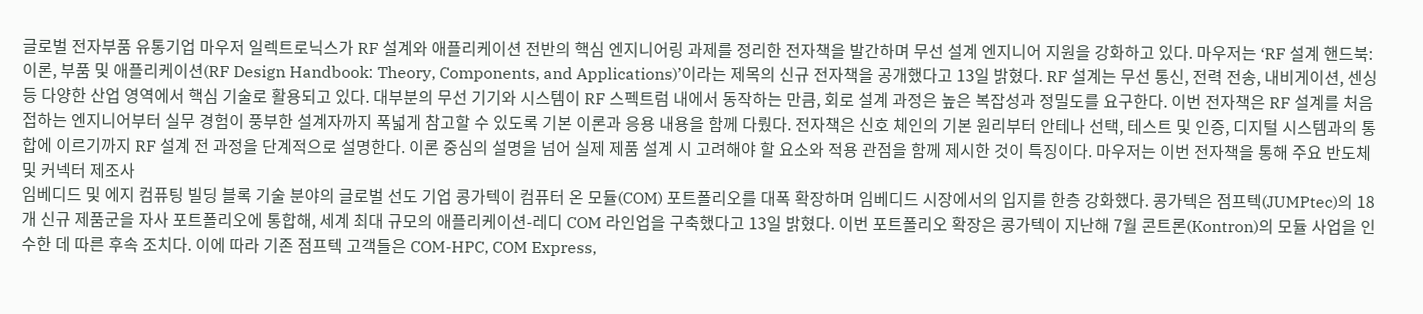글로벌 전자부품 유통기업 마우저 일렉트로닉스가 RF 설계와 애플리케이션 전반의 핵심 엔지니어링 과제를 정리한 전자책을 발간하며 무선 설계 엔지니어 지원을 강화하고 있다. 마우저는 ‘RF 설계 핸드북: 이론, 부품 및 애플리케이션(RF Design Handbook: Theory, Components, and Applications)’이라는 제목의 신규 전자책을 공개했다고 13일 밝혔다. RF 설계는 무선 통신, 전력 전송, 내비게이션, 센싱 등 다양한 산업 영역에서 핵심 기술로 활용되고 있다. 대부분의 무선 기기와 시스템이 RF 스펙트럼 내에서 동작하는 만큼, 회로 설계 과정은 높은 복잡성과 정밀도를 요구한다. 이번 전자책은 RF 설계를 처음 접하는 엔지니어부터 실무 경험이 풍부한 설계자까지 폭넓게 참고할 수 있도록 기본 이론과 응용 내용을 함께 다뤘다. 전자책은 신호 체인의 기본 원리부터 안테나 선택, 테스트 및 인증, 디지털 시스템과의 통합에 이르기까지 RF 설계 전 과정을 단계적으로 설명한다. 이론 중심의 설명을 넘어 실제 제품 설계 시 고려해야 할 요소와 적용 관점을 함께 제시한 것이 특징이다. 마우저는 이번 전자책을 통해 주요 반도체 및 커넥터 제조사
임베디드 및 에지 컴퓨팅 빌딩 블록 기술 분야의 글로벌 선도 기업 콩가텍이 컴퓨터 온 모듈(COM) 포트폴리오를 대폭 확장하며 임베디드 시장에서의 입지를 한층 강화했다. 콩가텍은 점프텍(JUMPtec)의 18개 신규 제품군을 자사 포트폴리오에 통합해, 세계 최대 규모의 애플리케이션-레디 COM 라인업을 구축했다고 13일 밝혔다. 이번 포트폴리오 확장은 콩가텍이 지난해 7월 콘트론(Kontron)의 모듈 사업을 인수한 데 따른 후속 조치다. 이에 따라 기존 점프텍 고객들은 COM-HPC, COM Express,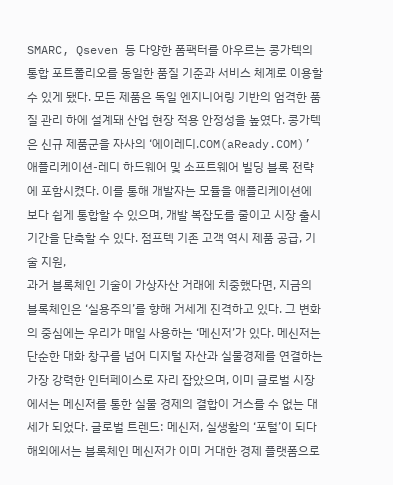SMARC, Qseven 등 다양한 폼팩터를 아우르는 콩가텍의 통합 포트폴리오를 동일한 품질 기준과 서비스 체계로 이용할 수 있게 됐다. 모든 제품은 독일 엔지니어링 기반의 엄격한 품질 관리 하에 설계돼 산업 현장 적용 안정성을 높였다. 콩가텍은 신규 제품군을 자사의 ‘에이레디.COM(aReady.COM)’ 애플리케이션-레디 하드웨어 및 소프트웨어 빌딩 블록 전략에 포함시켰다. 이를 통해 개발자는 모듈을 애플리케이션에 보다 쉽게 통합할 수 있으며, 개발 복잡도를 줄이고 시장 출시 기간을 단축할 수 있다. 점프텍 기존 고객 역시 제품 공급, 기술 지원,
과거 블록체인 기술이 가상자산 거래에 치중했다면, 지금의 블록체인은 ‘실용주의’를 향해 거세게 진격하고 있다. 그 변화의 중심에는 우리가 매일 사용하는 ‘메신저’가 있다. 메신저는 단순한 대화 창구를 넘어 디지털 자산과 실물경제를 연결하는 가장 강력한 인터페이스로 자리 잡았으며, 이미 글로벌 시장에서는 메신저를 통한 실물 경제의 결합이 거스를 수 없는 대세가 되었다. 글로벌 트렌드: 메신저, 실생활의 ‘포털’이 되다 해외에서는 블록체인 메신저가 이미 거대한 경제 플랫폼으로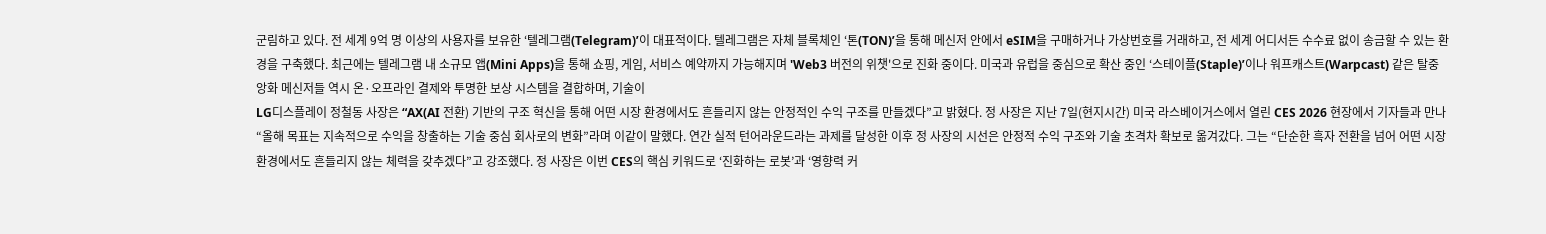군림하고 있다. 전 세계 9억 명 이상의 사용자를 보유한 ‘텔레그램(Telegram)’이 대표적이다. 텔레그램은 자체 블록체인 ‘톤(TON)’을 통해 메신저 안에서 eSIM을 구매하거나 가상번호를 거래하고, 전 세계 어디서든 수수료 없이 송금할 수 있는 환경을 구축했다. 최근에는 텔레그램 내 소규모 앱(Mini Apps)을 통해 쇼핑, 게임, 서비스 예약까지 가능해지며 'Web3 버전의 위챗'으로 진화 중이다. 미국과 유럽을 중심으로 확산 중인 ‘스테이플(Staple)’이나 워프캐스트(Warpcast) 같은 탈중앙화 메신저들 역시 온·오프라인 결제와 투명한 보상 시스템을 결합하며, 기술이
LG디스플레이 정철동 사장은 “AX(AI 전환) 기반의 구조 혁신을 통해 어떤 시장 환경에서도 흔들리지 않는 안정적인 수익 구조를 만들겠다”고 밝혔다. 정 사장은 지난 7일(현지시간) 미국 라스베이거스에서 열린 CES 2026 현장에서 기자들과 만나 “올해 목표는 지속적으로 수익을 창출하는 기술 중심 회사로의 변화”라며 이같이 말했다. 연간 실적 턴어라운드라는 과제를 달성한 이후 정 사장의 시선은 안정적 수익 구조와 기술 초격차 확보로 옮겨갔다. 그는 “단순한 흑자 전환을 넘어 어떤 시장 환경에서도 흔들리지 않는 체력을 갖추겠다”고 강조했다. 정 사장은 이번 CES의 핵심 키워드로 ‘진화하는 로봇’과 ‘영향력 커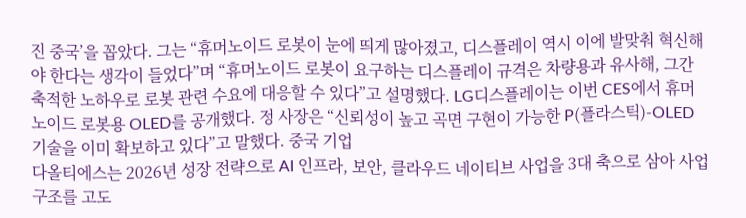진 중국’을 꼽았다. 그는 “휴머노이드 로봇이 눈에 띄게 많아졌고, 디스플레이 역시 이에 발맞춰 혁신해야 한다는 생각이 들었다”며 “휴머노이드 로봇이 요구하는 디스플레이 규격은 차량용과 유사해, 그간 축적한 노하우로 로봇 관련 수요에 대응할 수 있다”고 설명했다. LG디스플레이는 이번 CES에서 휴머노이드 로봇용 OLED를 공개했다. 정 사장은 “신뢰성이 높고 곡면 구현이 가능한 P(플라스틱)-OLED 기술을 이미 확보하고 있다”고 말했다. 중국 기업
다올티에스는 2026년 성장 전략으로 AI 인프라, 보안, 클라우드 네이티브 사업을 3대 축으로 삼아 사업 구조를 고도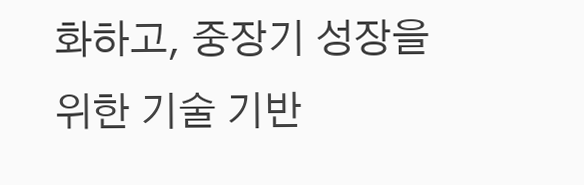화하고, 중장기 성장을 위한 기술 기반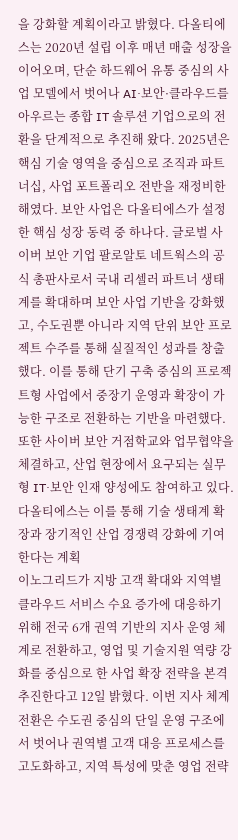을 강화할 계획이라고 밝혔다. 다올티에스는 2020년 설립 이후 매년 매출 성장을 이어오며, 단순 하드웨어 유통 중심의 사업 모델에서 벗어나 AI·보안·클라우드를 아우르는 종합 IT 솔루션 기업으로의 전환을 단계적으로 추진해 왔다. 2025년은 핵심 기술 영역을 중심으로 조직과 파트너십, 사업 포트폴리오 전반을 재정비한 해였다. 보안 사업은 다올티에스가 설정한 핵심 성장 동력 중 하나다. 글로벌 사이버 보안 기업 팔로알토 네트웍스의 공식 총판사로서 국내 리셀러 파트너 생태계를 확대하며 보안 사업 기반을 강화했고, 수도권뿐 아니라 지역 단위 보안 프로젝트 수주를 통해 실질적인 성과를 창출했다. 이를 통해 단기 구축 중심의 프로젝트형 사업에서 중장기 운영과 확장이 가능한 구조로 전환하는 기반을 마련했다. 또한 사이버 보안 거점학교와 업무협약을 체결하고, 산업 현장에서 요구되는 실무형 IT·보안 인재 양성에도 참여하고 있다. 다올티에스는 이를 통해 기술 생태계 확장과 장기적인 산업 경쟁력 강화에 기여한다는 계획
이노그리드가 지방 고객 확대와 지역별 클라우드 서비스 수요 증가에 대응하기 위해 전국 6개 권역 기반의 지사 운영 체계로 전환하고, 영업 및 기술지원 역량 강화를 중심으로 한 사업 확장 전략을 본격 추진한다고 12일 밝혔다. 이번 지사 체계 전환은 수도권 중심의 단일 운영 구조에서 벗어나 권역별 고객 대응 프로세스를 고도화하고, 지역 특성에 맞춘 영업 전략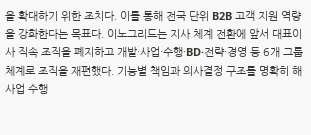을 확대하기 위한 조치다. 이를 통해 전국 단위 B2B 고객 지원 역량을 강화한다는 목표다. 이노그리드는 지사 체계 전환에 앞서 대표이사 직속 조직을 폐지하고 개발·사업·수행·BD·전략·경영 등 6개 그룹 체계로 조직을 재편했다. 기능별 책임과 의사결정 구조를 명확히 해 사업 수행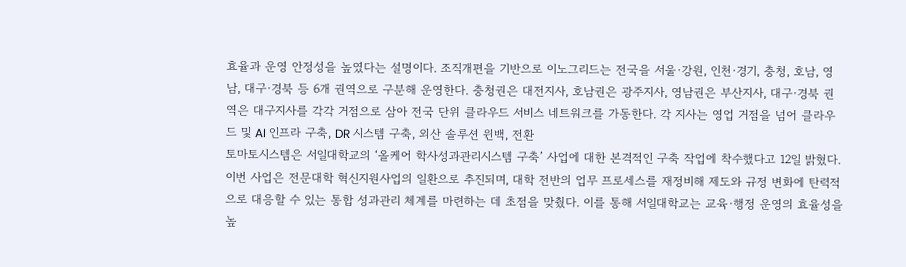효율과 운영 안정성을 높였다는 설명이다. 조직개편을 기반으로 이노그리드는 전국을 서울·강원, 인천·경기, 충청, 호남, 영남, 대구·경북 등 6개 권역으로 구분해 운영한다. 충청권은 대전지사, 호남권은 광주지사, 영남권은 부산지사, 대구·경북 권역은 대구지사를 각각 거점으로 삼아 전국 단위 클라우드 서비스 네트워크를 가동한다. 각 지사는 영업 거점을 넘어 클라우드 및 AI 인프라 구축, DR 시스템 구축, 외산 솔루션 윈백, 전환
토마토시스템은 서일대학교의 ‘올케어 학사성과관리시스템 구축’ 사업에 대한 본격적인 구축 작업에 착수했다고 12일 밝혔다. 이번 사업은 전문대학 혁신지원사업의 일환으로 추진되며, 대학 전반의 업무 프로세스를 재정비해 제도와 규정 변화에 탄력적으로 대응할 수 있는 통합 성과관리 체계를 마련하는 데 초점을 맞췄다. 이를 통해 서일대학교는 교육·행정 운영의 효율성을 높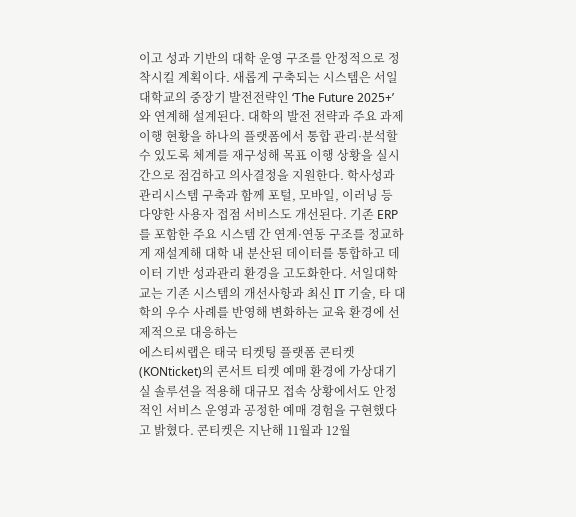이고 성과 기반의 대학 운영 구조를 안정적으로 정착시킬 계획이다. 새롭게 구축되는 시스템은 서일대학교의 중장기 발전전략인 ‘The Future 2025+’와 연계해 설계된다. 대학의 발전 전략과 주요 과제 이행 현황을 하나의 플랫폼에서 통합 관리·분석할 수 있도록 체계를 재구성해 목표 이행 상황을 실시간으로 점검하고 의사결정을 지원한다. 학사성과관리시스템 구축과 함께 포털, 모바일, 이러닝 등 다양한 사용자 접점 서비스도 개선된다. 기존 ERP를 포함한 주요 시스템 간 연계·연동 구조를 정교하게 재설계해 대학 내 분산된 데이터를 통합하고 데이터 기반 성과관리 환경을 고도화한다. 서일대학교는 기존 시스템의 개선사항과 최신 IT 기술, 타 대학의 우수 사례를 반영해 변화하는 교육 환경에 선제적으로 대응하는
에스티씨랩은 태국 티켓팅 플랫폼 콘티켓(KONticket)의 콘서트 티켓 예매 환경에 가상대기실 솔루션을 적용해 대규모 접속 상황에서도 안정적인 서비스 운영과 공정한 예매 경험을 구현했다고 밝혔다. 콘티켓은 지난해 11월과 12월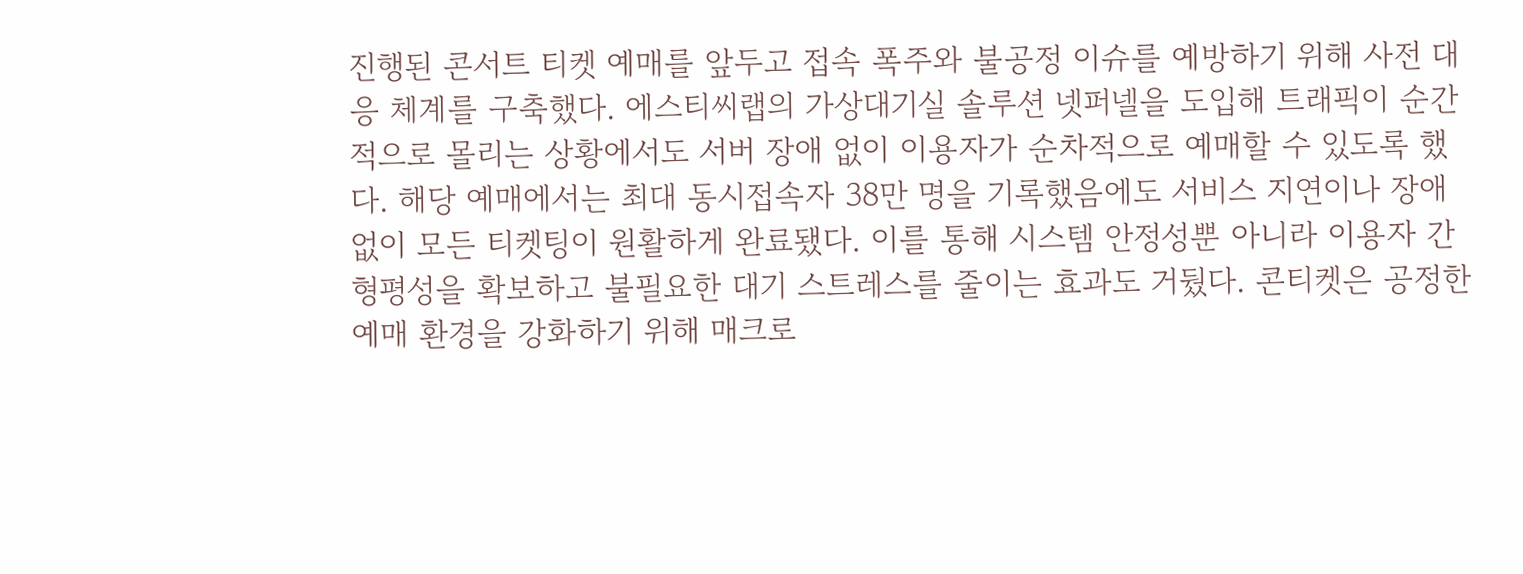진행된 콘서트 티켓 예매를 앞두고 접속 폭주와 불공정 이슈를 예방하기 위해 사전 대응 체계를 구축했다. 에스티씨랩의 가상대기실 솔루션 넷퍼넬을 도입해 트래픽이 순간적으로 몰리는 상황에서도 서버 장애 없이 이용자가 순차적으로 예매할 수 있도록 했다. 해당 예매에서는 최대 동시접속자 38만 명을 기록했음에도 서비스 지연이나 장애 없이 모든 티켓팅이 원활하게 완료됐다. 이를 통해 시스템 안정성뿐 아니라 이용자 간 형평성을 확보하고 불필요한 대기 스트레스를 줄이는 효과도 거뒀다. 콘티켓은 공정한 예매 환경을 강화하기 위해 매크로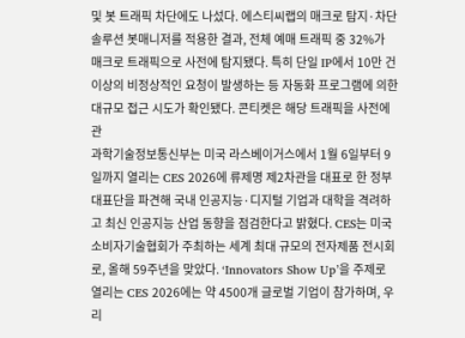및 봇 트래픽 차단에도 나섰다. 에스티씨랩의 매크로 탐지·차단 솔루션 봇매니저를 적용한 결과, 전체 예매 트래픽 중 32%가 매크로 트래픽으로 사전에 탐지됐다. 특히 단일 IP에서 10만 건 이상의 비정상적인 요청이 발생하는 등 자동화 프로그램에 의한 대규모 접근 시도가 확인됐다. 콘티켓은 해당 트래픽을 사전에 관
과학기술정보통신부는 미국 라스베이거스에서 1월 6일부터 9일까지 열리는 CES 2026에 류제명 제2차관을 대표로 한 정부 대표단을 파견해 국내 인공지능·디지털 기업과 대학을 격려하고 최신 인공지능 산업 동향을 점검한다고 밝혔다. CES는 미국 소비자기술협회가 주최하는 세계 최대 규모의 전자제품 전시회로, 올해 59주년을 맞았다. ‘Innovators Show Up’을 주제로 열리는 CES 2026에는 약 4500개 글로벌 기업이 참가하며, 우리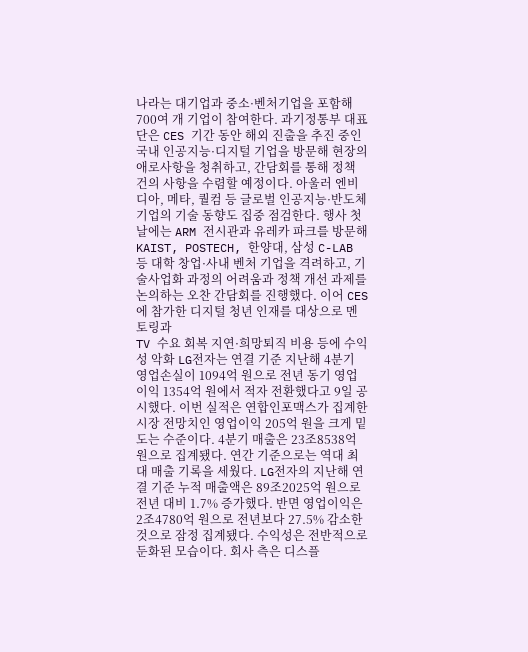나라는 대기업과 중소·벤처기업을 포함해 700여 개 기업이 참여한다. 과기정통부 대표단은 CES 기간 동안 해외 진출을 추진 중인 국내 인공지능·디지털 기업을 방문해 현장의 애로사항을 청취하고, 간담회를 통해 정책 건의 사항을 수렴할 예정이다. 아울러 엔비디아, 메타, 퀄컴 등 글로벌 인공지능·반도체 기업의 기술 동향도 집중 점검한다. 행사 첫날에는 ARM 전시관과 유레카 파크를 방문해 KAIST, POSTECH, 한양대, 삼성 C-LAB 등 대학 창업·사내 벤처 기업을 격려하고, 기술사업화 과정의 어려움과 정책 개선 과제를 논의하는 오찬 간담회를 진행했다. 이어 CES에 참가한 디지털 청년 인재를 대상으로 멘토링과
TV 수요 회복 지연·희망퇴직 비용 등에 수익성 악화 LG전자는 연결 기준 지난해 4분기 영업손실이 1094억 원으로 전년 동기 영업이익 1354억 원에서 적자 전환했다고 9일 공시했다. 이번 실적은 연합인포맥스가 집계한 시장 전망치인 영업이익 205억 원을 크게 밑도는 수준이다. 4분기 매출은 23조8538억 원으로 집계됐다. 연간 기준으로는 역대 최대 매출 기록을 세웠다. LG전자의 지난해 연결 기준 누적 매출액은 89조2025억 원으로 전년 대비 1.7% 증가했다. 반면 영업이익은 2조4780억 원으로 전년보다 27.5% 감소한 것으로 잠정 집계됐다. 수익성은 전반적으로 둔화된 모습이다. 회사 측은 디스플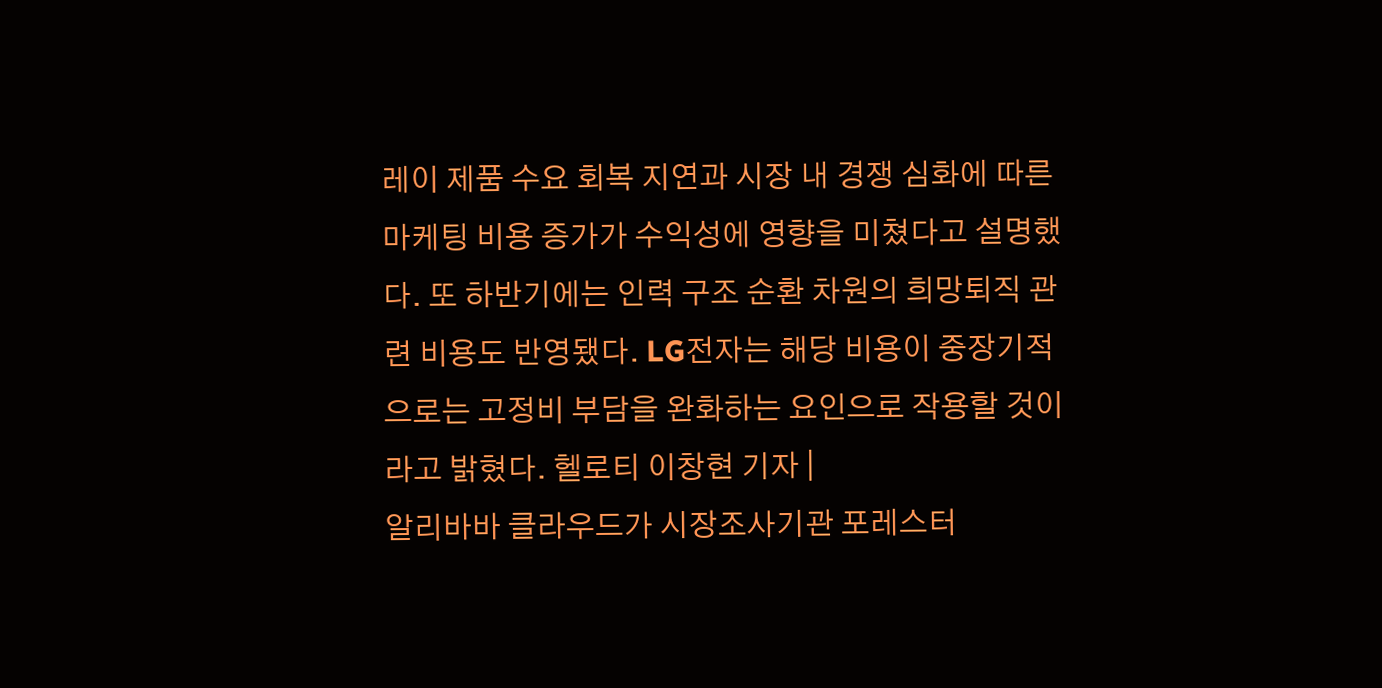레이 제품 수요 회복 지연과 시장 내 경쟁 심화에 따른 마케팅 비용 증가가 수익성에 영향을 미쳤다고 설명했다. 또 하반기에는 인력 구조 순환 차원의 희망퇴직 관련 비용도 반영됐다. LG전자는 해당 비용이 중장기적으로는 고정비 부담을 완화하는 요인으로 작용할 것이라고 밝혔다. 헬로티 이창현 기자 |
알리바바 클라우드가 시장조사기관 포레스터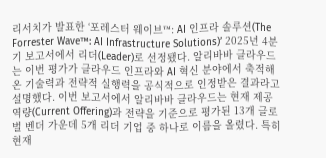리서치가 발표한 ‘포레스터 웨이브™: AI 인프라 솔루션(The Forrester Wave™: AI Infrastructure Solutions)’ 2025년 4분기 보고서에서 리더(Leader)로 선정됐다. 알리바바 클라우드는 이번 평가가 클라우드 인프라와 AI 혁신 분야에서 축적해 온 기술력과 전략적 실행력을 공식적으로 인정받은 결과라고 설명했다. 이번 보고서에서 알리바바 클라우드는 현재 제공 역량(Current Offering)과 전략을 기준으로 평가된 13개 글로벌 벤더 가운데 5개 리더 기업 중 하나로 이름을 올렸다. 특히 현재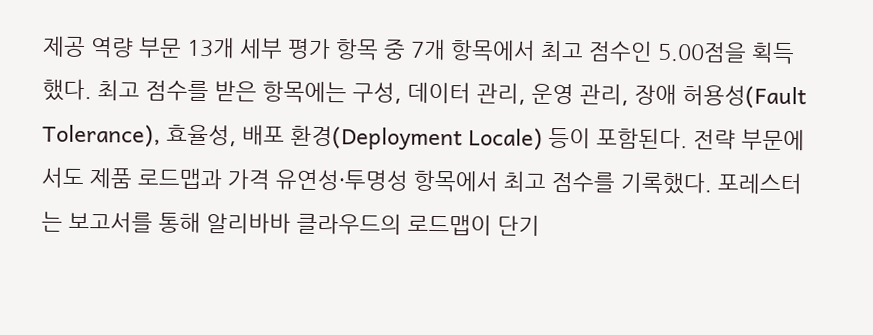제공 역량 부문 13개 세부 평가 항목 중 7개 항목에서 최고 점수인 5.00점을 획득했다. 최고 점수를 받은 항목에는 구성, 데이터 관리, 운영 관리, 장애 허용성(Fault Tolerance), 효율성, 배포 환경(Deployment Locale) 등이 포함된다. 전략 부문에서도 제품 로드맵과 가격 유연성·투명성 항목에서 최고 점수를 기록했다. 포레스터는 보고서를 통해 알리바바 클라우드의 로드맵이 단기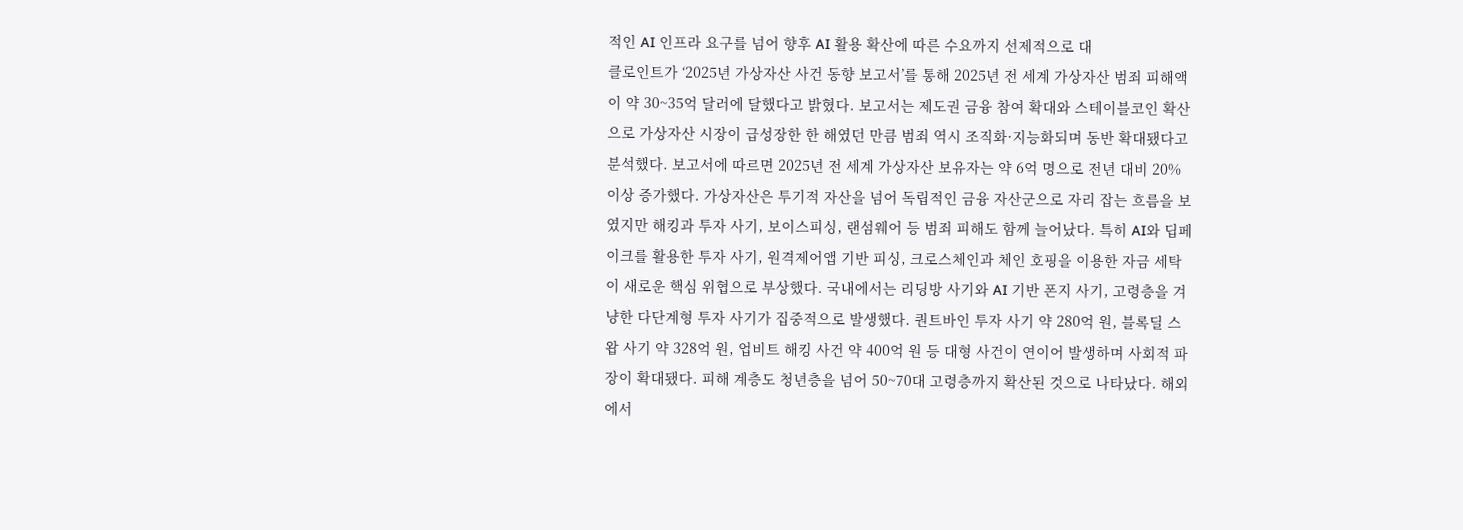적인 AI 인프라 요구를 넘어 향후 AI 활용 확산에 따른 수요까지 선제적으로 대
클로인트가 ‘2025년 가상자산 사건 동향 보고서’를 통해 2025년 전 세계 가상자산 범죄 피해액이 약 30~35억 달러에 달했다고 밝혔다. 보고서는 제도권 금융 참여 확대와 스테이블코인 확산으로 가상자산 시장이 급성장한 한 해였던 만큼 범죄 역시 조직화·지능화되며 동반 확대됐다고 분석했다. 보고서에 따르면 2025년 전 세계 가상자산 보유자는 약 6억 명으로 전년 대비 20% 이상 증가했다. 가상자산은 투기적 자산을 넘어 독립적인 금융 자산군으로 자리 잡는 흐름을 보였지만 해킹과 투자 사기, 보이스피싱, 랜섬웨어 등 범죄 피해도 함께 늘어났다. 특히 AI와 딥페이크를 활용한 투자 사기, 원격제어앱 기반 피싱, 크로스체인과 체인 호핑을 이용한 자금 세탁이 새로운 핵심 위협으로 부상했다. 국내에서는 리딩방 사기와 AI 기반 폰지 사기, 고령층을 겨냥한 다단계형 투자 사기가 집중적으로 발생했다. 퀀트바인 투자 사기 약 280억 원, 블록딜 스왑 사기 약 328억 원, 업비트 해킹 사건 약 400억 원 등 대형 사건이 연이어 발생하며 사회적 파장이 확대됐다. 피해 계층도 청년층을 넘어 50~70대 고령층까지 확산된 것으로 나타났다. 해외에서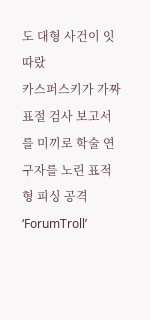도 대형 사건이 잇따랐
카스퍼스키가 가짜 표절 검사 보고서를 미끼로 학술 연구자를 노린 표적형 피싱 공격 ‘ForumTroll’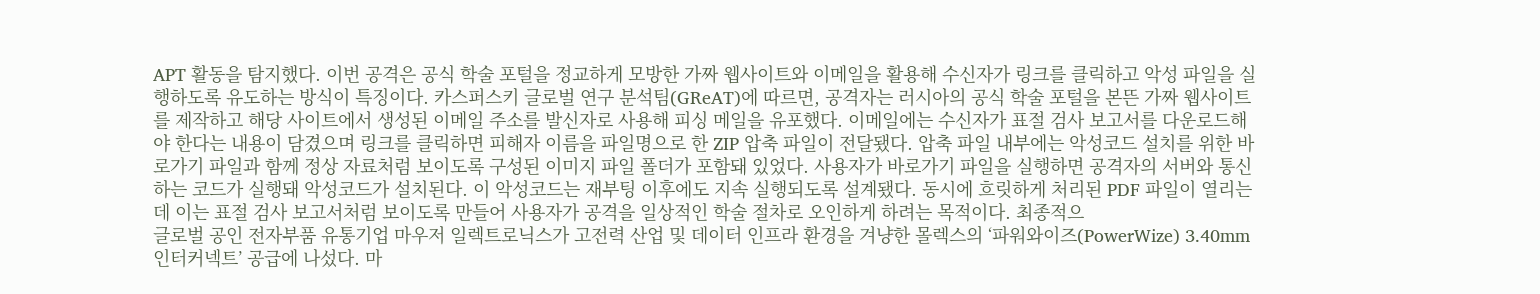APT 활동을 탐지했다. 이번 공격은 공식 학술 포털을 정교하게 모방한 가짜 웹사이트와 이메일을 활용해 수신자가 링크를 클릭하고 악성 파일을 실행하도록 유도하는 방식이 특징이다. 카스퍼스키 글로벌 연구 분석팀(GReAT)에 따르면, 공격자는 러시아의 공식 학술 포털을 본뜬 가짜 웹사이트를 제작하고 해당 사이트에서 생성된 이메일 주소를 발신자로 사용해 피싱 메일을 유포했다. 이메일에는 수신자가 표절 검사 보고서를 다운로드해야 한다는 내용이 담겼으며 링크를 클릭하면 피해자 이름을 파일명으로 한 ZIP 압축 파일이 전달됐다. 압축 파일 내부에는 악성코드 설치를 위한 바로가기 파일과 함께 정상 자료처럼 보이도록 구성된 이미지 파일 폴더가 포함돼 있었다. 사용자가 바로가기 파일을 실행하면 공격자의 서버와 통신하는 코드가 실행돼 악성코드가 설치된다. 이 악성코드는 재부팅 이후에도 지속 실행되도록 설계됐다. 동시에 흐릿하게 처리된 PDF 파일이 열리는데 이는 표절 검사 보고서처럼 보이도록 만들어 사용자가 공격을 일상적인 학술 절차로 오인하게 하려는 목적이다. 최종적으
글로벌 공인 전자부품 유통기업 마우저 일렉트로닉스가 고전력 산업 및 데이터 인프라 환경을 겨냥한 몰렉스의 ‘파워와이즈(PowerWize) 3.40mm 인터커넥트’ 공급에 나섰다. 마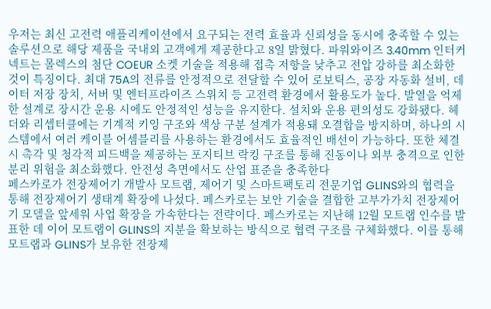우저는 최신 고전력 애플리케이션에서 요구되는 전력 효율과 신뢰성을 동시에 충족할 수 있는 솔루션으로 해당 제품을 국내외 고객에게 제공한다고 8일 밝혔다. 파워와이즈 3.40mm 인터커넥트는 몰렉스의 첨단 COEUR 소켓 기술을 적용해 접촉 저항을 낮추고 전압 강하를 최소화한 것이 특징이다. 최대 75A의 전류를 안정적으로 전달할 수 있어 로보틱스, 공장 자동화 설비, 데이터 저장 장치, 서버 및 엔터프라이즈 스위치 등 고전력 환경에서 활용도가 높다. 발열을 억제한 설계로 장시간 운용 시에도 안정적인 성능을 유지한다. 설치와 운용 편의성도 강화됐다. 헤더와 리셉터클에는 기계적 키잉 구조와 색상 구분 설계가 적용돼 오결합을 방지하며, 하나의 시스템에서 여러 케이블 어셈블리를 사용하는 환경에서도 효율적인 배선이 가능하다. 또한 체결 시 촉각 및 청각적 피드백을 제공하는 포지티브 락킹 구조를 통해 진동이나 외부 충격으로 인한 분리 위험을 최소화했다. 안전성 측면에서도 산업 표준을 충족한다
페스카로가 전장제어기 개발사 모트랩, 제어기 및 스마트팩토리 전문기업 GLINS와의 협력을 통해 전장제어기 생태계 확장에 나섰다. 페스카로는 보안 기술을 결합한 고부가가치 전장제어기 모델을 앞세워 사업 확장을 가속한다는 전략이다. 페스카로는 지난해 12월 모트랩 인수를 발표한 데 이어 모트랩이 GLINS의 지분을 확보하는 방식으로 협력 구조를 구체화했다. 이를 통해 모트랩과 GLINS가 보유한 전장제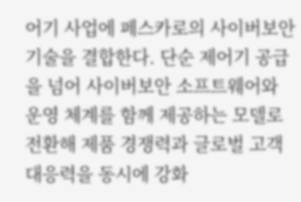어기 사업에 페스카로의 사이버보안 기술을 결합한다. 단순 제어기 공급을 넘어 사이버보안 소프트웨어와 운영 체계를 함께 제공하는 모델로 전환해 제품 경쟁력과 글로벌 고객 대응력을 동시에 강화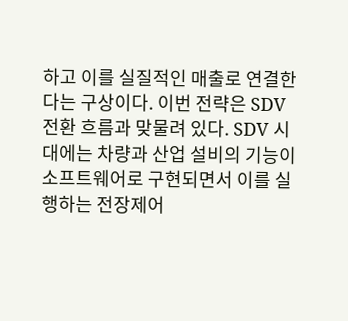하고 이를 실질적인 매출로 연결한다는 구상이다. 이번 전략은 SDV 전환 흐름과 맞물려 있다. SDV 시대에는 차량과 산업 설비의 기능이 소프트웨어로 구현되면서 이를 실행하는 전장제어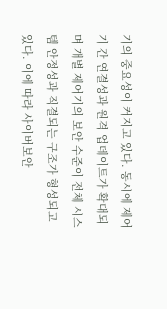기의 중요성이 커지고 있다. 동시에 제어기 간 연결성과 원격 업데이트가 확대되며 개별 제어기의 보안 수준이 전체 시스템 안정성과 직결되는 구조가 형성되고 있다. 이에 따라 사이버보안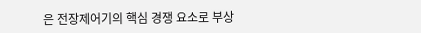은 전장제어기의 핵심 경쟁 요소로 부상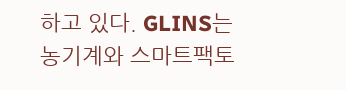하고 있다. GLINS는 농기계와 스마트팩토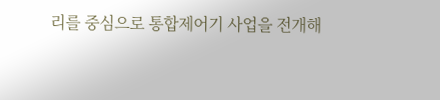리를 중심으로 통합제어기 사업을 전개해